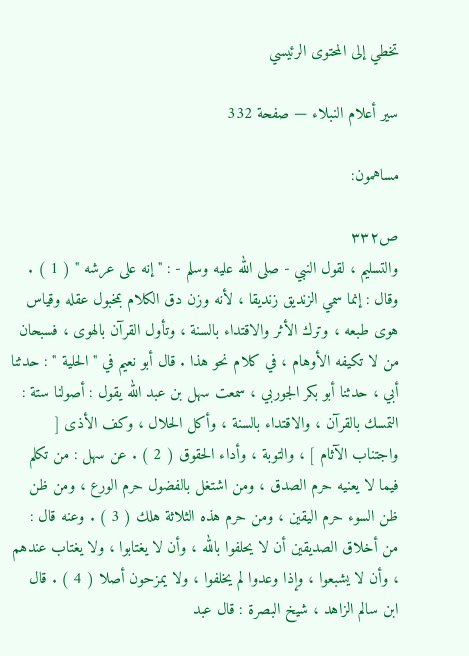تخطي إلى المحتوى الرئيسي

سير أعلام النبلاء — صفحة 332

مساهمون:

ص٣٣٢
والتسليم ، لقول النبي - صلى الله عليه وسلم - : " إنه على عرشه " ( 1 ) . وقال : إنما سمي الزنديق زنديقا ، لأنه وزن دق الكلام بمخبول عقله وقياس هوى طبعه ، وترك الأثر والاقتداء بالسنة ، وتأول القرآن بالهوى ، فسبحان من لا تكيفه الأوهام ، في كلام نحو هذا . قال أبو نعيم في " الحلية " : حدثنا أبي ، حدثنا أبو بكر الجوربي ، سمعت سهل بن عبد الله يقول : أصولنا ستة : التمسك بالقرآن ، والاقتداء بالسنة ، وأكل الحلال ، وكف الأذى [ واجتناب الآثام ] ، والتوبة ، وأداء الحقوق ( 2 ) . عن سهل : من تكلم فيما لا يعنيه حرم الصدق ، ومن اشتغل بالفضول حرم الورع ، ومن ظن ظن السوء حرم اليقين ، ومن حرم هذه الثلاثة هلك ( 3 ) . وعنه قال : من أخلاق الصديقين أن لا يحلفوا بالله ، وأن لا يغتابوا ، ولا يغتاب عندهم ، وأن لا يشبعوا ، وإذا وعدوا لم يخلفوا ، ولا يمزحون أصلا ( 4 ) . قال ابن سالم الزاهد ، شيخ البصرة : قال عبد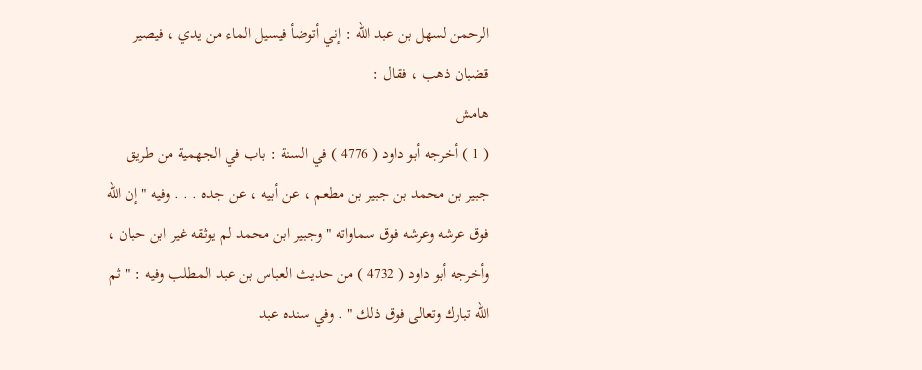الرحمن لسهل بن عبد الله : إني أتوضأ فيسيل الماء من يدي ، فيصير قضبان ذهب ، فقال :
هامش
( 1 ) أخرجه أبو داود ( 4776 ) في السنة : باب في الجهمية من طريق جبير بن محمد بن جبير بن مطعم ، عن أبيه ، عن جده . . . وفيه " إن الله فوق عرشه وعرشه فوق سماواته " وجبير ابن محمد لم يوثقه غير ابن حبان ، وأخرجه أبو داود ( 4732 ) من حديث العباس بن عبد المطلب وفيه : " ثم الله تبارك وتعالى فوق ذلك " . وفي سنده عبد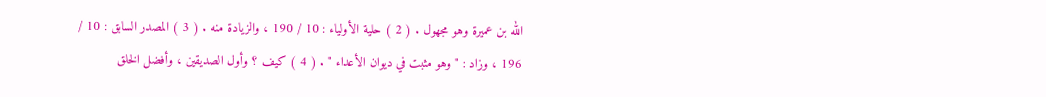الله بن عميرة وهو مجهول . ( 2 ) حلية الأولياء : 10 / 190 ، والزيادة منه . ( 3 ) المصدر السابق : 10 / 196 ، وزاد : " وهو مثبت في ديوان الأعداء " . ( 4 ) كيف ؟ وأول الصديقين ، وأفضل الخلق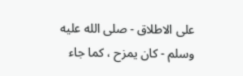على الاطلاق - صلى الله عليه وسلم - كان يمزح ، كما جاء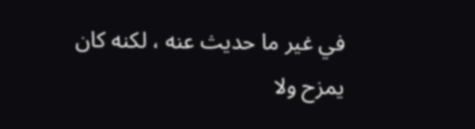في غير ما حديث عنه ، لكنه كان يمزح ولا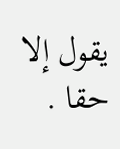يقول إلا حقا .